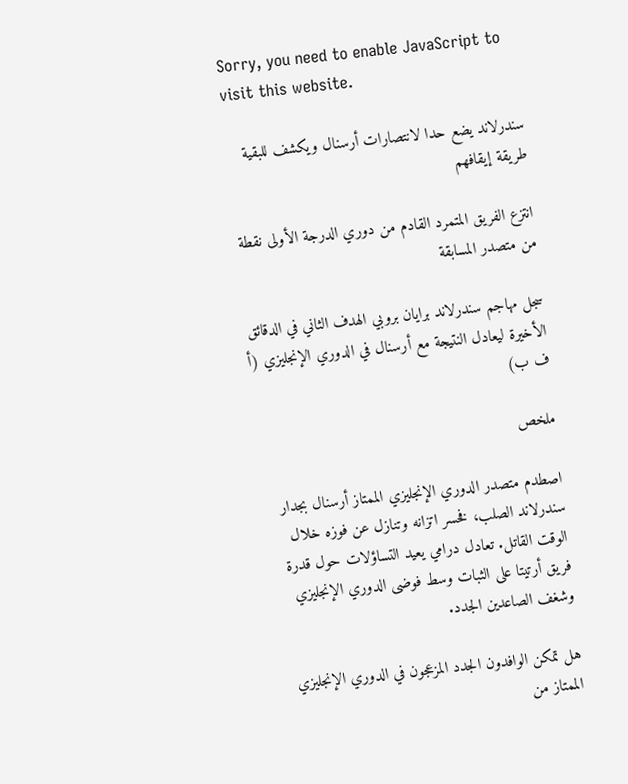Sorry, you need to enable JavaScript to visit this website.

سندرلاند يضع حدا لانتصارات أرسنال ويكشف للبقية طريقة إيقافهم

انتزع الفريق المتمرد القادم من دوري الدرجة الأولى نقطة من متصدر المسابقة

سجل مهاجم سندرلاند برايان بروبي الهدف الثاني في الدقائق الأخيرة ليعادل النتيجة مع أرسنال في الدوري الإنجليزي (أ ف ب)

ملخص

اصطدم متصدر الدوري الإنجليزي الممتاز أرسنال بجدار سندرلاند الصلب، فخسر اتزانه وتنازل عن فوزه خلال الوقت القاتل. تعادل درامي يعيد التساؤلات حول قدرة فريق أرتيتا على الثبات وسط فوضى الدوري الإنجليزي وشغف الصاعدين الجدد.

هل تمكن الوافدون الجدد المزعجون في الدوري الإنجليزي الممتاز من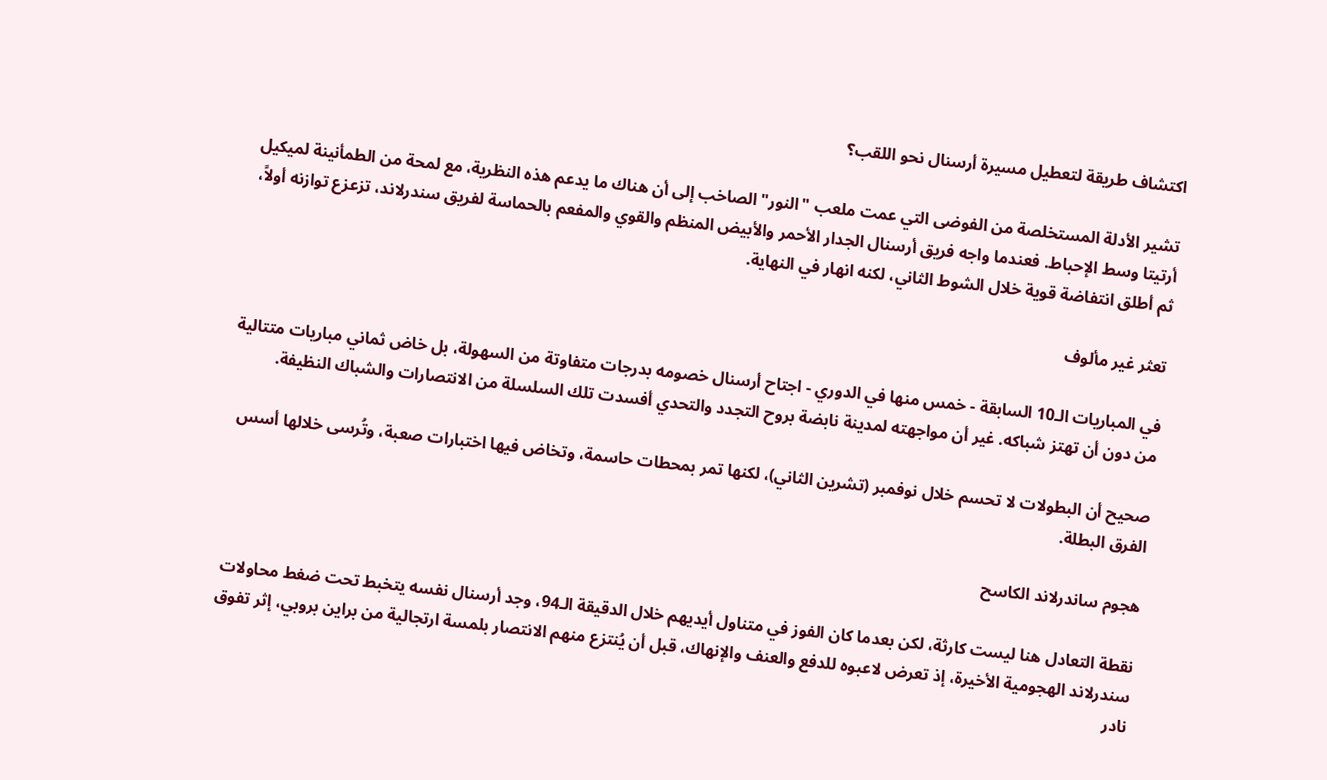اكتشاف طريقة لتعطيل مسيرة أرسنال نحو اللقب؟

تشير الأدلة المستخلصة من الفوضى التي عمت ملعب "النور" الصاخب إلى أن هناك ما يدعم هذه النظرية، مع لمحة من الطمأنينة لميكيل أرتيتا وسط الإحباط. فعندما واجه فريق أرسنال الجدار الأحمر والأبيض المنظم والقوي والمفعم بالحماسة لفريق سندرلاند، تزعزع توازنه أولاً، ثم أطلق انتفاضة قوية خلال الشوط الثاني، لكنه انهار في النهاية.

تعثر غير مألوف

في المباريات الـ10 السابقة - خمس منها في الدوري - اجتاح أرسنال خصومه بدرجات متفاوتة من السهولة، بل خاض ثماني مباريات متتالية من دون أن تهتز شباكه. غير أن مواجهته لمدينة نابضة بروح التجدد والتحدي أفسدت تلك السلسلة من الانتصارات والشباك النظيفة.

صحيح أن البطولات لا تحسم خلال نوفمبر (تشرين الثاني)، لكنها تمر بمحطات حاسمة، وتخاض فيها اختبارات صعبة، وتُرسى خلالها أسس الفرق البطلة.

هجوم ساندرلاند الكاسح

نقطة التعادل هنا ليست كارثة، لكن بعدما كان الفوز في متناول أيديهم خلال الدقيقة الـ94، وجد أرسنال نفسه يتخبط تحت ضغط محاولات سندرلاند الهجومية الأخيرة، إذ تعرض لاعبوه للدفع والعنف والإنهاك، قبل أن يُنتزع منهم الانتصار بلمسة ارتجالية من براين بروبي، إثر تفوق نادر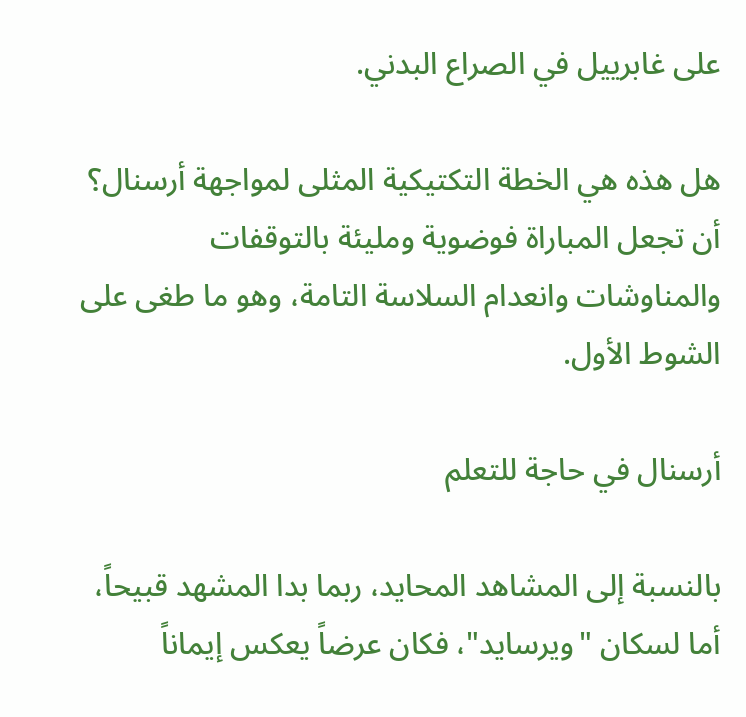على غابرييل في الصراع البدني.

هل هذه هي الخطة التكتيكية المثلى لمواجهة أرسنال؟ أن تجعل المباراة فوضوية ومليئة بالتوقفات والمناوشات وانعدام السلاسة التامة، وهو ما طغى على الشوط الأول.

أرسنال في حاجة للتعلم

بالنسبة إلى المشاهد المحايد، ربما بدا المشهد قبيحاً، أما لسكان "ويرسايد"، فكان عرضاً يعكس إيماناً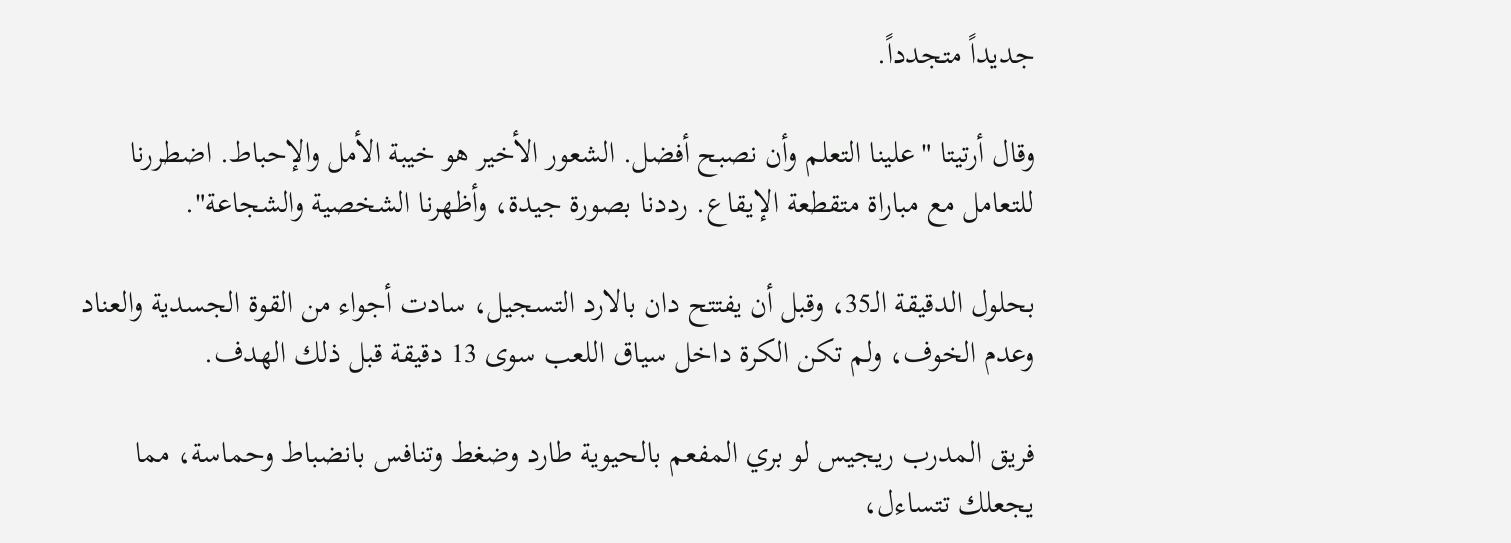جديداً متجدداً.

وقال أرتيتا "علينا التعلم وأن نصبح أفضل. الشعور الأخير هو خيبة الأمل والإحباط. اضطررنا للتعامل مع مباراة متقطعة الإيقاع. رددنا بصورة جيدة، وأظهرنا الشخصية والشجاعة".

بحلول الدقيقة الـ35، وقبل أن يفتتح دان بالارد التسجيل، سادت أجواء من القوة الجسدية والعناد وعدم الخوف، ولم تكن الكرة داخل سياق اللعب سوى 13 دقيقة قبل ذلك الهدف.

فريق المدرب ريجيس لو بري المفعم بالحيوية طارد وضغط وتنافس بانضباط وحماسة، مما يجعلك تتساءل،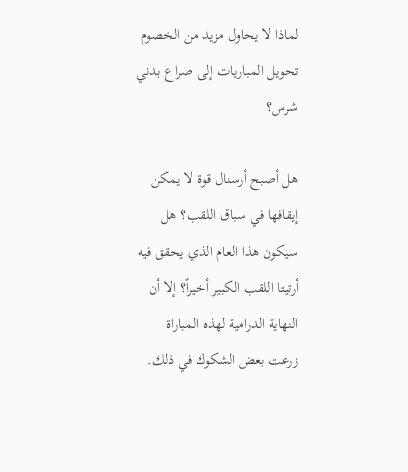لماذا لا يحاول مزيد من الخصوم تحويل المباريات إلى صراع بدني شرس؟

هل أصبح أرسنال قوة لا يمكن إيقافها في سباق اللقب؟ هل سيكون هذا العام الذي يحقق فيه أرتيتا اللقب الكبير أخيراً؟ إلا أن النهاية الدرامية لهذه المباراة زرعت بعض الشكوك في ذلك.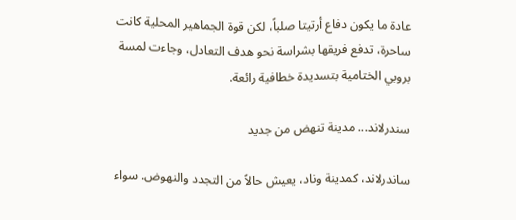عادة ما يكون دفاع أرتيتا صلباً، لكن قوة الجماهير المحلية كانت ساحرة، تدفع فريقها بشراسة نحو هدف التعادل، وجاءت لمسة بروبي الختامية بتسديدة خطافية رائعة.

سندرلاند... مدينة تنهض من جديد

ساندرلاند، كمدينة وناد، يعيش حالاً من التجدد والنهوض. سواء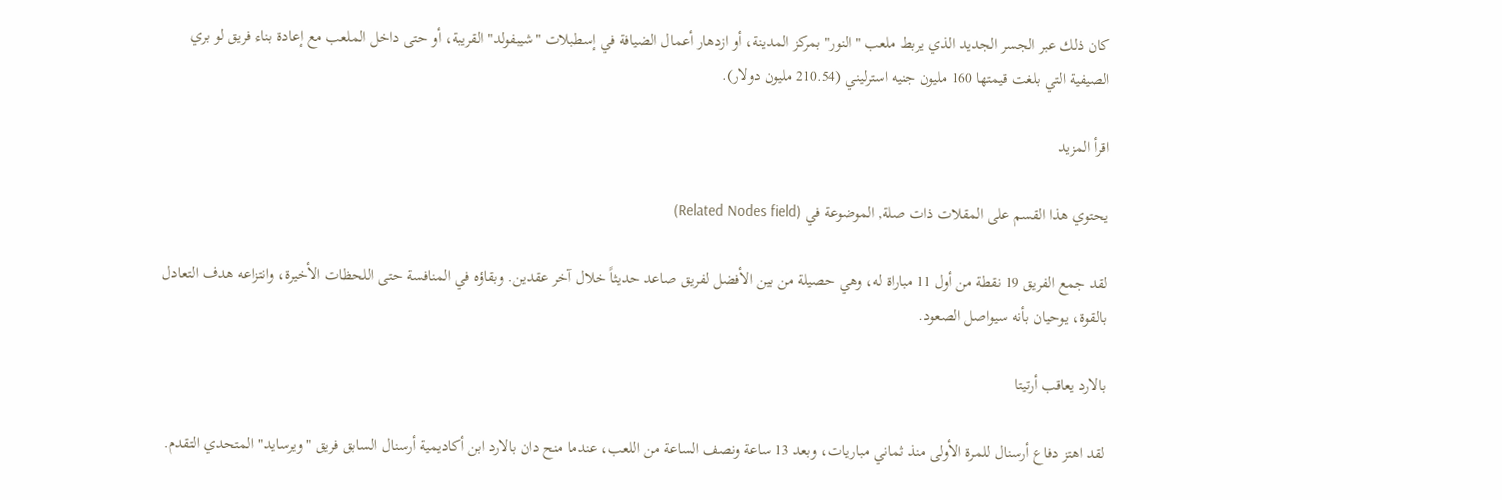كان ذلك عبر الجسر الجديد الذي يربط ملعب "النور" بمركز المدينة، أو ازدهار أعمال الضيافة في إسطبلات "شيبفولد" القريبة، أو حتى داخل الملعب مع إعادة بناء فريق لو بري الصيفية التي بلغت قيمتها 160 مليون جنيه استرليني (210.54 مليون دولار).

اقرأ المزيد

يحتوي هذا القسم على المقلات ذات صلة, الموضوعة في (Related Nodes field)

لقد جمع الفريق 19 نقطة من أول 11 مباراة له، وهي حصيلة من بين الأفضل لفريق صاعد حديثاً خلال آخر عقدين. وبقاؤه في المنافسة حتى اللحظات الأخيرة، وانتزاعه هدف التعادل بالقوة، يوحيان بأنه سيواصل الصعود.

بالارد يعاقب أرتيتا

لقد اهتز دفاع أرسنال للمرة الأولى منذ ثماني مباريات، وبعد 13 ساعة ونصف الساعة من اللعب، عندما منح دان بالارد ابن أكاديمية أرسنال السابق فريق "ويرسايد" المتحدي التقدم.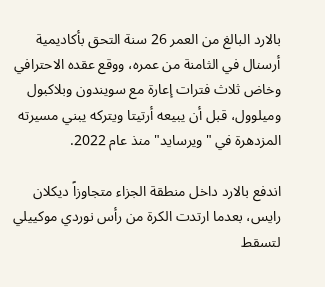بالارد البالغ من العمر 26 سنة التحق بأكاديمية أرسنال في الثامنة من عمره، ووقع عقده الاحترافي وخاض ثلاث فترات إعارة مع سويندون وبلاكبول وميلوول، قبل أن يبيعه أرتيتا ويتركه يبني مسيرته المزدهرة في "ويرسايد" منذ عام 2022.

اندفع بالارد داخل منطقة الجزاء متجاوزاً ديكلان رايس، بعدما ارتدت الكرة من رأس نوردي موكييلي لتسقط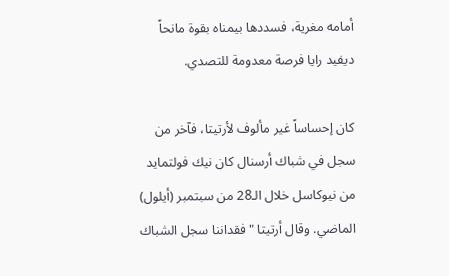أمامه مغرية، فسددها بيمناه بقوة مانحاً ديفيد رايا فرصة معدومة للتصدي.

كان إحساساً غير مألوف لأرتيتا، فآخر من سجل في شباك أرسنال كان نيك فولتمايد من نيوكاسل خلال الـ28 من سبتمبر (أيلول) الماضي. وقال أرتيتا "فقداننا سجل الشباك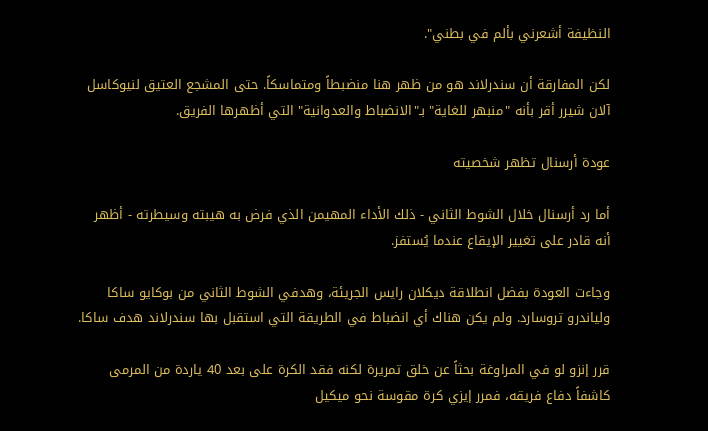النظيفة أشعرني بألم في بطني".

لكن المفارقة أن سندرلاند هو من ظهر هنا منضبطاً ومتماسكاً. حتى المشجع العتيق لنيوكاسل آلان شيرر أقر بأنه "منبهر للغاية" بـ"الانضباط والعدوانية" التي أظهرها الفريق.

عودة أرسنال تظهر شخصيته

أما رد أرسنال خلال الشوط الثاني - ذلك الأداء المهيمن الذي فرض به هيبته وسيطرته - أظهر أنه قادر على تغيير الإيقاع عندما يُستفز.

وجاءت العودة بفضل انطلاقة ديكلان رايس الجريئة، وهدفي الشوط الثاني من بوكايو ساكا ولياندرو تروسارد. ولم يكن هناك أي انضباط في الطريقة التي استقبل بها سندرلاند هدف ساكا.

قرر إنزو لو في المراوغة بحثاً عن خلق تمريرة لكنه فقد الكرة على بعد 40 ياردة من المرمى كاشفاً دفاع فريقه، فمرر إيزي كرة مقوسة نحو ميكيل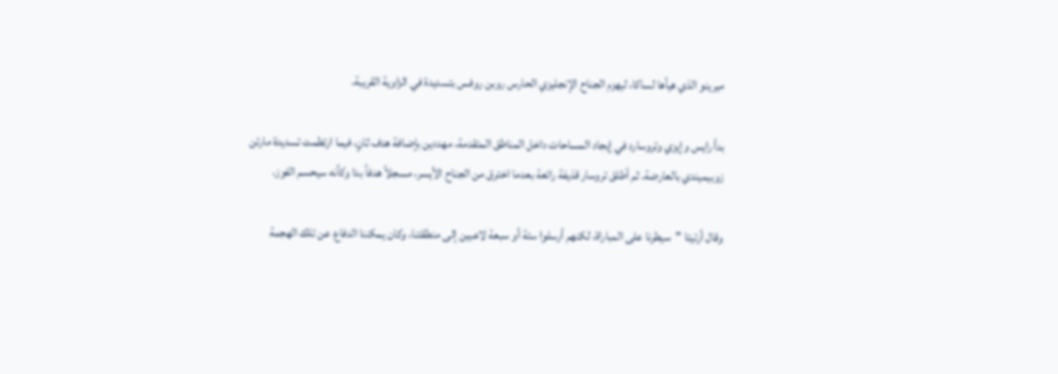ميرينو الذي هيأها لساكا، ليهزم الجناح الإنجليزي الحارس روبن روفس بتسديدة في الزاوية القريبة.

بدأ رايس وإيزي وتروسارد في إيجاد المساحات داخل المناطق المتقدمة، مهددين بإضافة هدف ثانٍ، فيما ارتطمت تسديدة مارتن زوبيميندي بالعارضة. ثم أطلق تروسار قذيفة رائعة بعدما اخترق من الجناح الأيسر، مسجلاً هدفاً بدا وكأنه سيحسم الفوز.

وقال أرتيتا "سيطرنا على المباراة، لكنهم أرسلوا ستة أو سبعة لاعبين إلى منطقتنا، وكان يمكننا الدفاع عن تلك الهجمة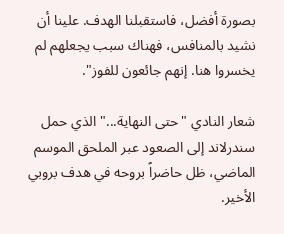بصورة أفضل، فاستقبلنا الهدف. علينا أن نشيد بالمنافس، فهناك سبب يجعلهم لم يخسروا هنا. إنهم جائعون للفوز".

شعار النادي "حتى النهاية..." الذي حمل سندرلاند إلى الصعود عبر الملحق الموسم الماضي، ظل حاضراً بروحه في هدف بروبي الأخير.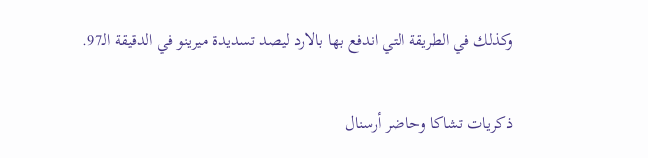وكذلك في الطريقة التي اندفع بها بالارد ليصد تسديدة ميرينو في الدقيقة الـ97.

ذكريات تشاكا وحاضر أرسنال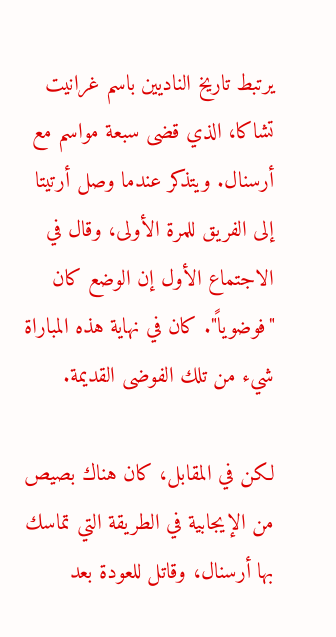يرتبط تاريخ الناديين باسم غرانيت تشاكا، الذي قضى سبعة مواسم مع أرسنال. ويتذكر عندما وصل أرتيتا إلى الفريق للمرة الأولى، وقال في الاجتماع الأول إن الوضع كان "فوضوياً". كان في نهاية هذه المباراة شيء من تلك الفوضى القديمة.

لكن في المقابل، كان هناك بصيص من الإيجابية في الطريقة التي تماسك بها أرسنال، وقاتل للعودة بعد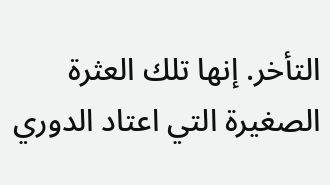التأخر. إنها تلك العثرة الصغيرة التي اعتاد الدوري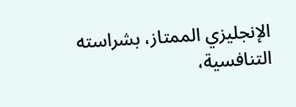الإنجليزي الممتاز، بشراسته التنافسية،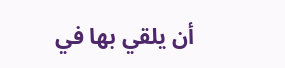أن يلقي بها في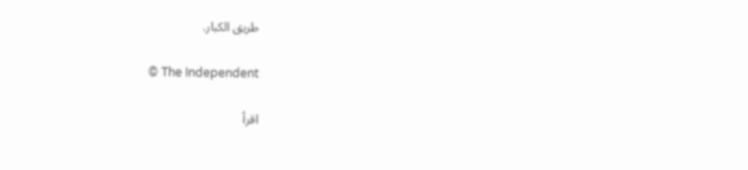طريق الكبار.

© The Independent

اقرأ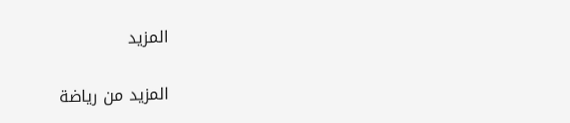المزيد

المزيد من رياضة